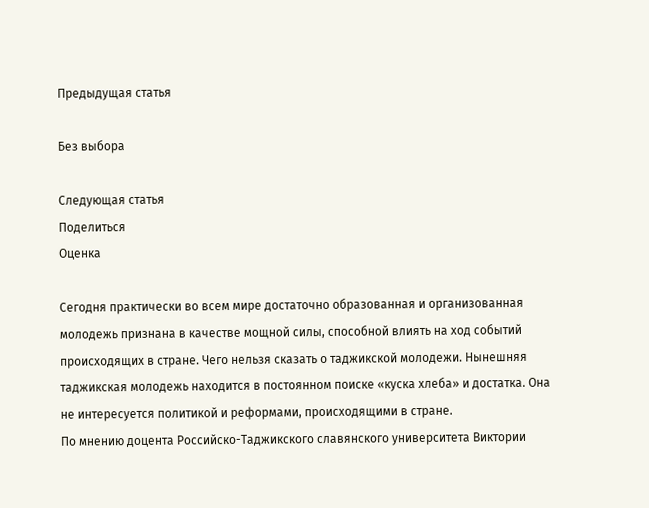Предыдущая статья

Без выбора

Следующая статья
Поделиться
Оценка

Сегодня практически во всем мире достаточно образованная и организованная молодежь признана в качестве мощной силы, способной влиять на ход событий происходящих в стране. Чего нельзя сказать о таджикской молодежи. Нынешняя таджикская молодежь находится в постоянном поиске «куска хлеба» и достатка. Она не интересуется политикой и реформами, происходящими в стране.
По мнению доцента Российско-Таджикского славянского университета Виктории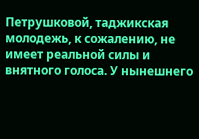Петрушковой, таджикская молодежь, к сожалению, не имеет реальной силы и внятного голоса. У нынешнего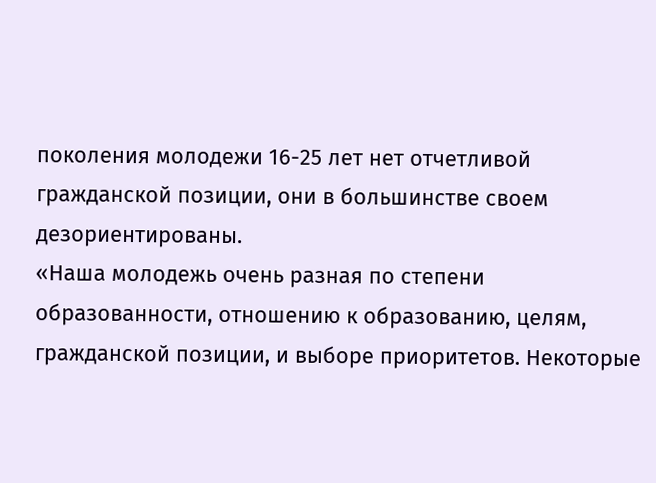поколения молодежи 16-25 лет нет отчетливой гражданской позиции, они в большинстве своем дезориентированы.
«Наша молодежь очень разная по степени образованности, отношению к образованию, целям, гражданской позиции, и выборе приоритетов. Некоторые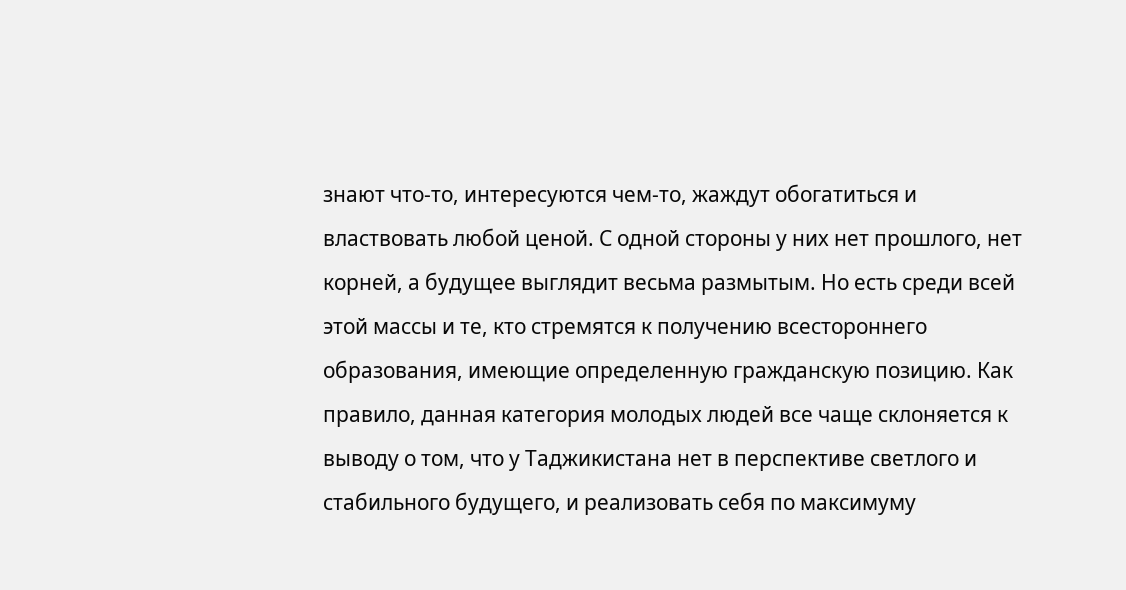знают что-то, интересуются чем-то, жаждут обогатиться и властвовать любой ценой. С одной стороны у них нет прошлого, нет корней, а будущее выглядит весьма размытым. Но есть среди всей этой массы и те, кто стремятся к получению всестороннего образования, имеющие определенную гражданскую позицию. Как правило, данная категория молодых людей все чаще склоняется к выводу о том, что у Таджикистана нет в перспективе светлого и стабильного будущего, и реализовать себя по максимуму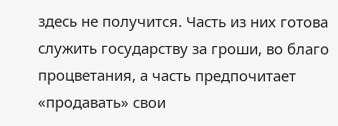здесь не получится. Часть из них готова служить государству за гроши, во благо процветания, а часть предпочитает «продавать» свои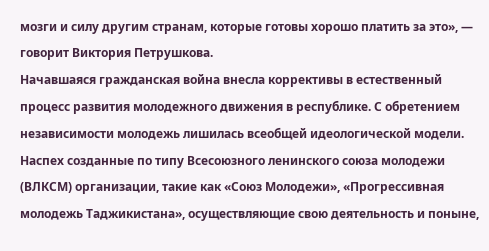мозги и силу другим странам, которые готовы хорошо платить за это», — говорит Виктория Петрушкова.
Начавшаяся гражданская война внесла коррективы в естественный процесс развития молодежного движения в республике. С обретением независимости молодежь лишилась всеобщей идеологической модели. Наспех созданные по типу Всесоюзного ленинского союза молодежи (ВЛКСМ) организации, такие как «Союз Молодежи», «Прогрессивная молодежь Таджикистана», осуществляющие свою деятельность и поныне,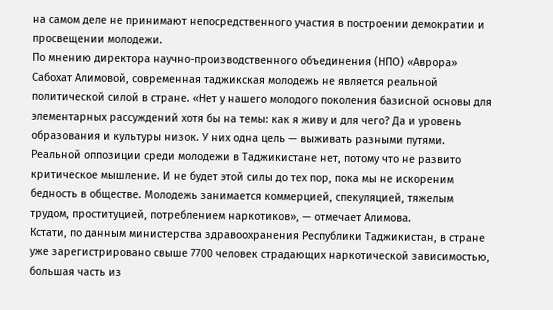на самом деле не принимают непосредственного участия в построении демократии и просвещении молодежи.
По мнению директора научно-производственного объединения (НПО) «Аврора» Сабохат Алимовой, современная таджикская молодежь не является реальной политической силой в стране. «Нет у нашего молодого поколения базисной основы для элементарных рассуждений хотя бы на темы: как я живу и для чего? Да и уровень образования и культуры низок. У них одна цель — выживать разными путями. Реальной оппозиции среди молодежи в Таджикистане нет, потому что не развито критическое мышление. И не будет этой силы до тех пор, пока мы не искореним бедность в обществе. Молодежь занимается коммерцией, спекуляцией, тяжелым трудом, проституцией, потреблением наркотиков», — отмечает Алимова.
Кстати, по данным министерства здравоохранения Республики Таджикистан, в стране уже зарегистрировано свыше 7700 человек страдающих наркотической зависимостью, большая часть из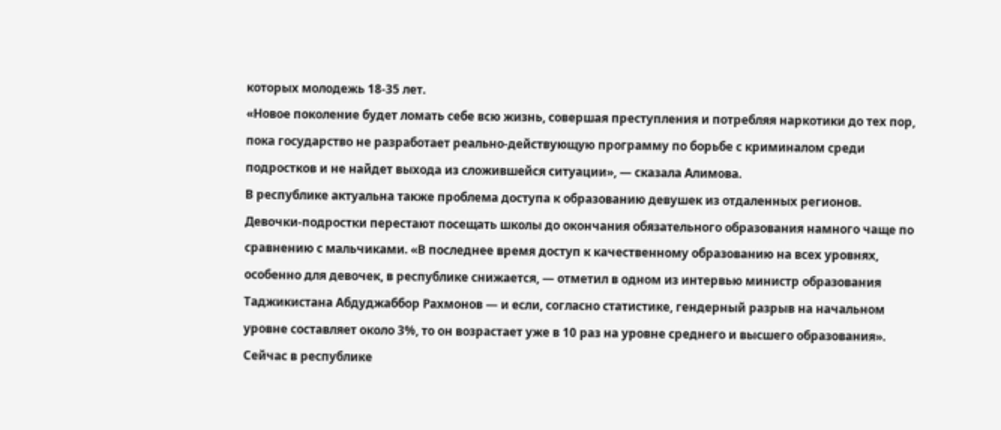которых молодежь 18-35 лет.
«Новое поколение будет ломать себе всю жизнь, совершая преступления и потребляя наркотики до тех пор, пока государство не разработает реально-действующую программу по борьбе с криминалом среди подростков и не найдет выхода из сложившейся ситуации», — сказала Алимова.
В республике актуальна также проблема доступа к образованию девушек из отдаленных регионов. Девочки-подростки перестают посещать школы до окончания обязательного образования намного чаще по сравнению с мальчиками. «В последнее время доступ к качественному образованию на всех уровнях, особенно для девочек, в республике снижается, — отметил в одном из интервью министр образования Таджикистана Абдуджаббор Рахмонов — и если, согласно статистике, гендерный разрыв на начальном уровне составляет около 3%, то он возрастает уже в 10 раз на уровне среднего и высшего образования».
Сейчас в республике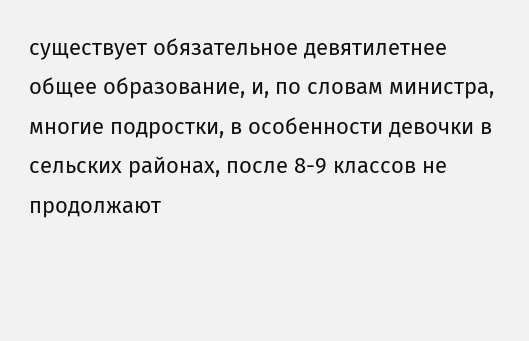существует обязательное девятилетнее общее образование, и, по словам министра, многие подростки, в особенности девочки в сельских районах, после 8-9 классов не продолжают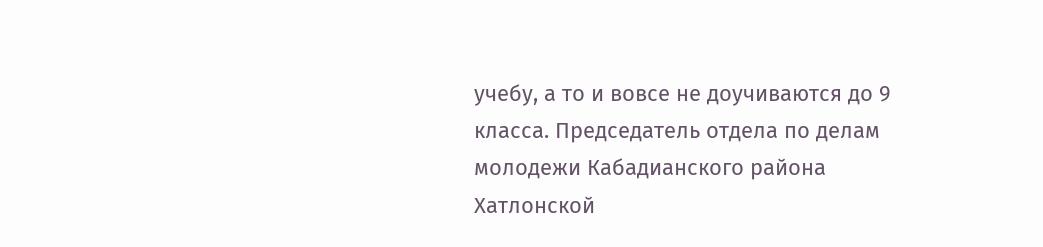учебу, а то и вовсе не доучиваются до 9 класса. Председатель отдела по делам молодежи Кабадианского района Хатлонской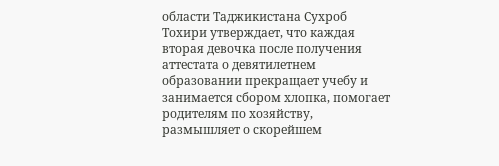области Таджикистана Сухроб Тохири утверждает, что каждая вторая девочка после получения аттестата о девятилетнем образовании прекращает учебу и занимается сбором хлопка, помогает родителям по хозяйству, размышляет о скорейшем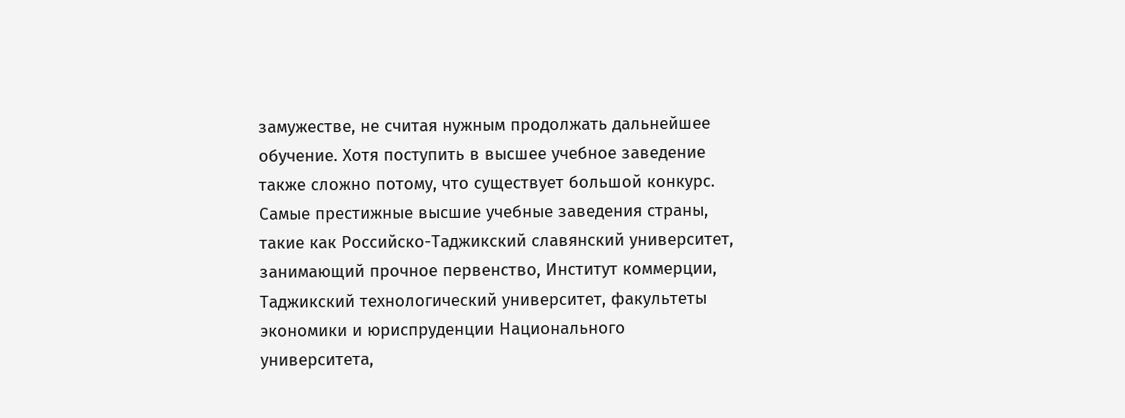замужестве, не считая нужным продолжать дальнейшее обучение. Хотя поступить в высшее учебное заведение также сложно потому, что существует большой конкурс.
Самые престижные высшие учебные заведения страны, такие как Российско-Таджикский славянский университет, занимающий прочное первенство, Институт коммерции, Таджикский технологический университет, факультеты экономики и юриспруденции Национального университета,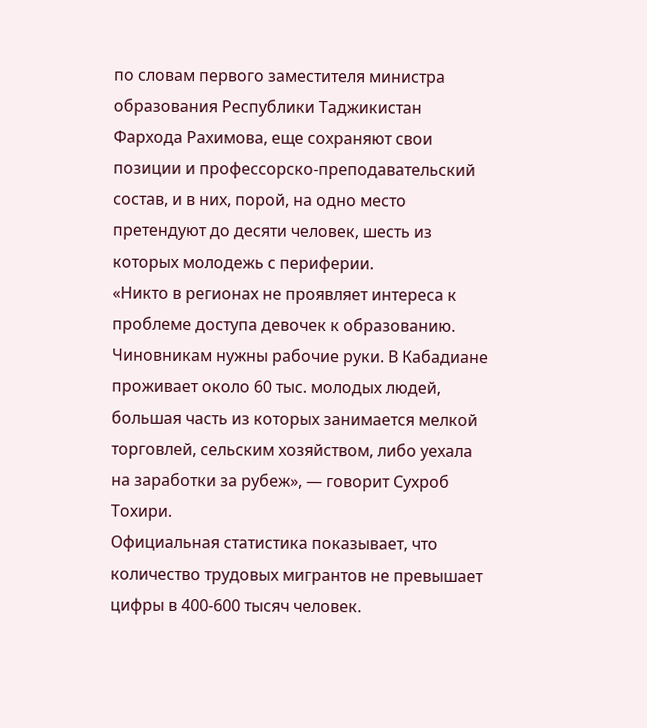по словам первого заместителя министра образования Республики Таджикистан Фархода Рахимова, еще сохраняют свои позиции и профессорско-преподавательский состав, и в них, порой, на одно место претендуют до десяти человек, шесть из которых молодежь с периферии.
«Никто в регионах не проявляет интереса к проблеме доступа девочек к образованию. Чиновникам нужны рабочие руки. В Кабадиане проживает около 60 тыс. молодых людей, большая часть из которых занимается мелкой торговлей, сельским хозяйством, либо уехала на заработки за рубеж», — говорит Сухроб Тохири.
Официальная статистика показывает, что количество трудовых мигрантов не превышает цифры в 400-600 тысяч человек.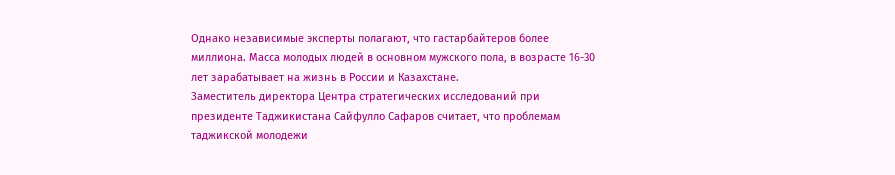Однако независимые эксперты полагают, что гастарбайтеров более миллиона. Масса молодых людей в основном мужского пола, в возрасте 16-30 лет зарабатывает на жизнь в России и Казахстане.
Заместитель директора Центра стратегических исследований при президенте Таджикистана Сайфулло Сафаров считает, что проблемам таджикской молодежи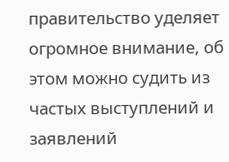правительство уделяет огромное внимание, об этом можно судить из частых выступлений и заявлений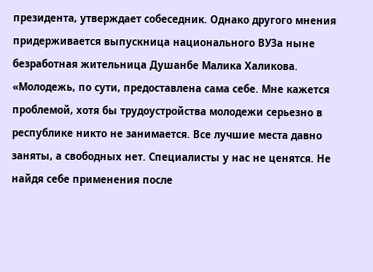президента, утверждает собеседник. Однако другого мнения придерживается выпускница национального ВУЗа ныне безработная жительница Душанбе Малика Халикова. «Молодежь, по сути, предоставлена сама себе. Мне кажется проблемой, хотя бы трудоустройства молодежи серьезно в республике никто не занимается. Все лучшие места давно заняты, а свободных нет. Специалисты у нас не ценятся. Не найдя себе применения после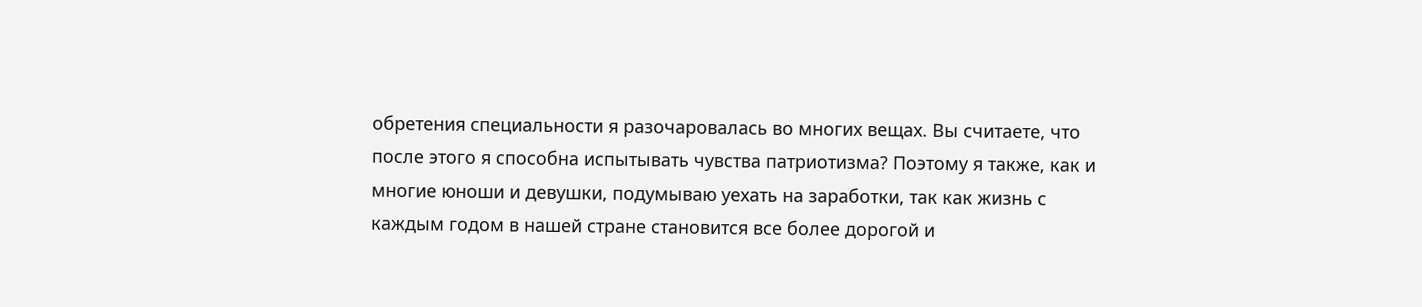обретения специальности я разочаровалась во многих вещах. Вы считаете, что после этого я способна испытывать чувства патриотизма? Поэтому я также, как и многие юноши и девушки, подумываю уехать на заработки, так как жизнь с каждым годом в нашей стране становится все более дорогой и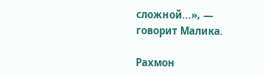сложной...», — говорит Малика.

Рахмон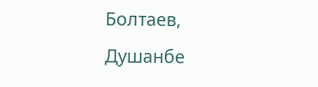Болтаев, Душанбе